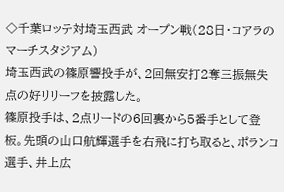◇千葉ロッテ対埼玉西武 オープン戦(28日・コアラのマーチスタジアム)
埼玉西武の篠原響投手が、2回無安打2奪三振無失点の好リリーフを披露した。
篠原投手は、2点リードの6回裏から5番手として登板。先頭の山口航輝選手を右飛に打ち取ると、ポランコ選手、井上広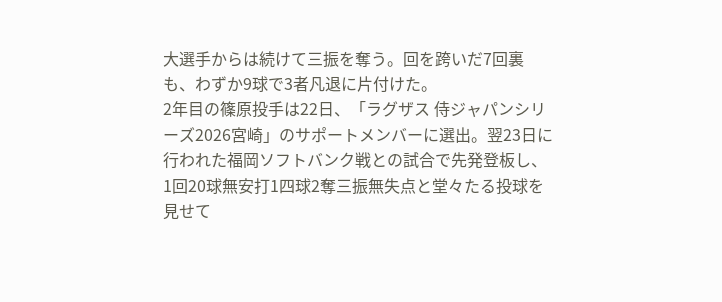大選手からは続けて三振を奪う。回を跨いだ7回裏も、わずか9球で3者凡退に片付けた。
2年目の篠原投手は22日、「ラグザス 侍ジャパンシリーズ2026宮崎」のサポートメンバーに選出。翌23日に行われた福岡ソフトバンク戦との試合で先発登板し、1回20球無安打1四球2奪三振無失点と堂々たる投球を見せて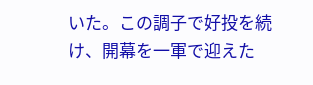いた。この調子で好投を続け、開幕を一軍で迎えた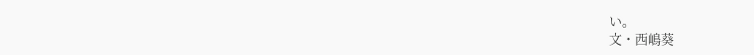い。
文・西嶋葵